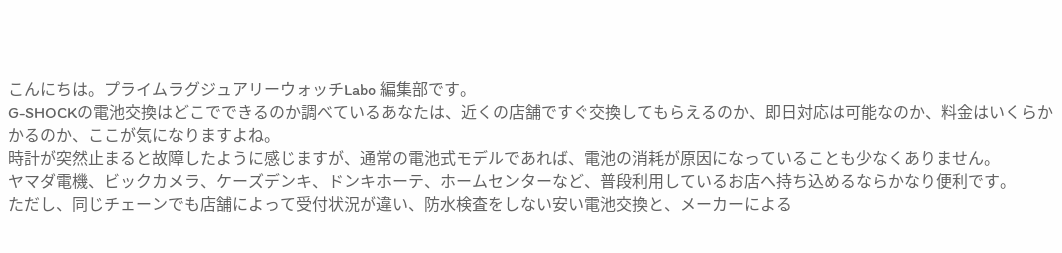こんにちは。プライムラグジュアリーウォッチLabo 編集部です。
G-SHOCKの電池交換はどこでできるのか調べているあなたは、近くの店舗ですぐ交換してもらえるのか、即日対応は可能なのか、料金はいくらかかるのか、ここが気になりますよね。
時計が突然止まると故障したように感じますが、通常の電池式モデルであれば、電池の消耗が原因になっていることも少なくありません。
ヤマダ電機、ビックカメラ、ケーズデンキ、ドンキホーテ、ホームセンターなど、普段利用しているお店へ持ち込めるならかなり便利です。
ただし、同じチェーンでも店舗によって受付状況が違い、防水検査をしない安い電池交換と、メーカーによる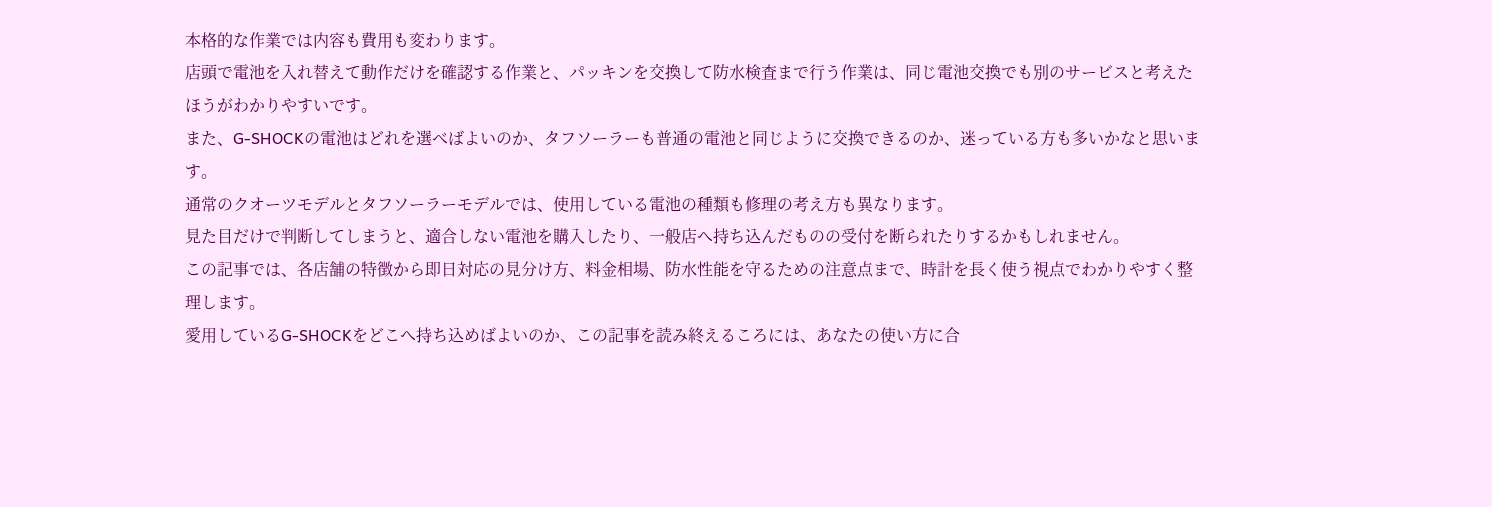本格的な作業では内容も費用も変わります。
店頭で電池を入れ替えて動作だけを確認する作業と、パッキンを交換して防水検査まで行う作業は、同じ電池交換でも別のサービスと考えたほうがわかりやすいです。
また、G-SHOCKの電池はどれを選べばよいのか、タフソーラーも普通の電池と同じように交換できるのか、迷っている方も多いかなと思います。
通常のクオーツモデルとタフソーラーモデルでは、使用している電池の種類も修理の考え方も異なります。
見た目だけで判断してしまうと、適合しない電池を購入したり、一般店へ持ち込んだものの受付を断られたりするかもしれません。
この記事では、各店舗の特徴から即日対応の見分け方、料金相場、防水性能を守るための注意点まで、時計を長く使う視点でわかりやすく整理します。
愛用しているG-SHOCKをどこへ持ち込めばよいのか、この記事を読み終えるころには、あなたの使い方に合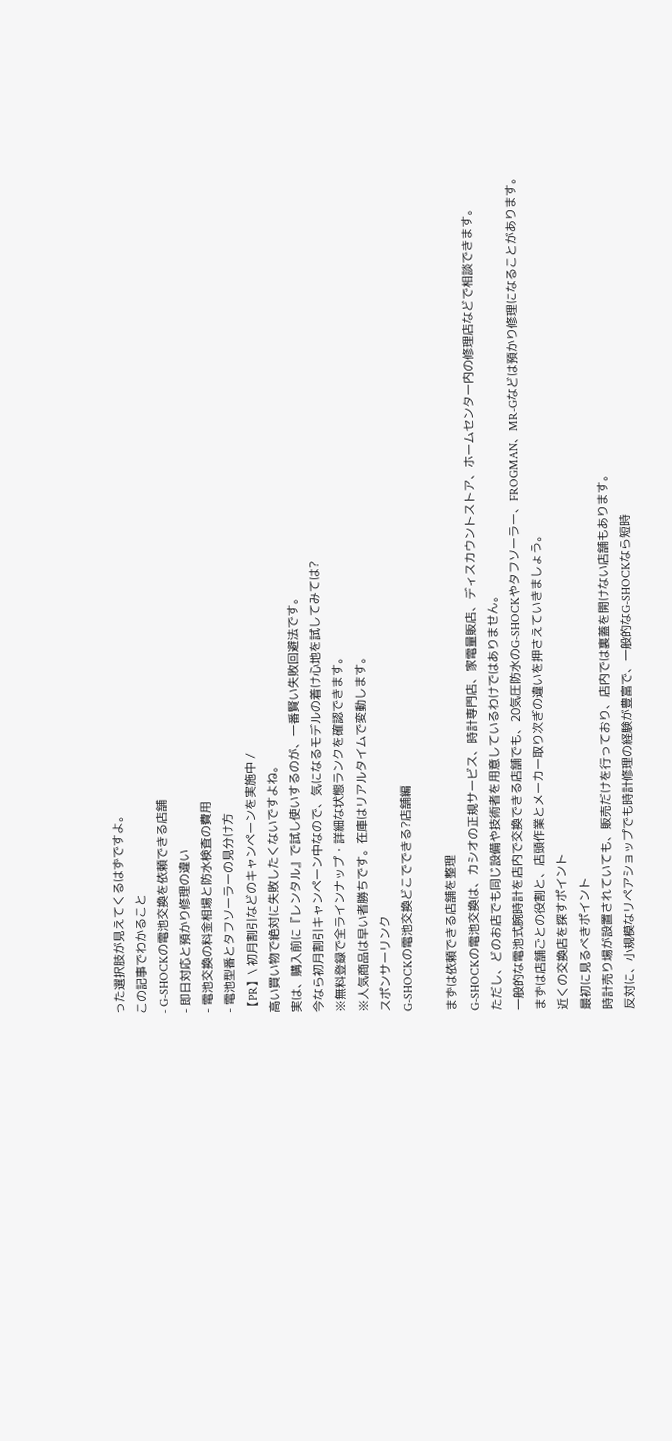った選択肢が見えてくるはずですよ。
この記事でわかること
- G-SHOCKの電池交換を依頼できる店舗
- 即日対応と預かり修理の違い
- 電池交換の料金相場と防水検査の費用
- 電池型番とタフソーラーの見分け方
【PR】\ 初月割引などのキャンペーンを実施中 /
高い買い物で絶対に失敗したくないですよね。
実は、購入前に『レンタル』で試し使いするのが、一番賢い失敗回避法です。
今なら初月割引キャンペーン中なので、気になるモデルの着け心地を試してみては?
※無料登録で全ラインナップ・詳細な状態ランクを確認できます。
※人気商品は早い者勝ちです。在庫はリアルタイムで変動します。
スポンサーリンク
G-SHOCKの電池交換どこでできる?店舗編

まずは依頼できる店舗を整理
G-SHOCKの電池交換は、カシオの正規サービス、時計専門店、家電量販店、ディスカウントストア、ホームセンター内の修理店などで相談できます。
ただし、どのお店でも同じ設備や技術者を用意しているわけではありません。
一般的な電池式腕時計を店内で交換できる店舗でも、20気圧防水のG-SHOCKやタフソーラー、FROGMAN、MR-Gなどは預かり修理になることがあります。
まずは店舗ごとの役割と、店頭作業とメーカー取り次ぎの違いを押さえていきましょう。
近くの交換店を探すポイント
最初に見るべきポイント
時計売り場が設置されていても、販売だけを行っており、店内では裏蓋を開けない店舗もあります。
反対に、小規模なリペアショップでも時計修理の経験が豊富で、一般的なG-SHOCKなら短時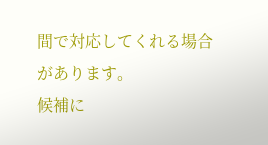間で対応してくれる場合があります。
候補に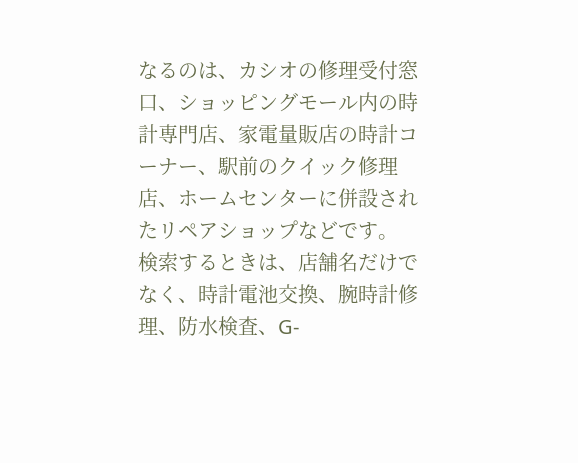なるのは、カシオの修理受付窓口、ショッピングモール内の時計専門店、家電量販店の時計コーナー、駅前のクイック修理店、ホームセンターに併設されたリペアショップなどです。
検索するときは、店舗名だけでなく、時計電池交換、腕時計修理、防水検査、G-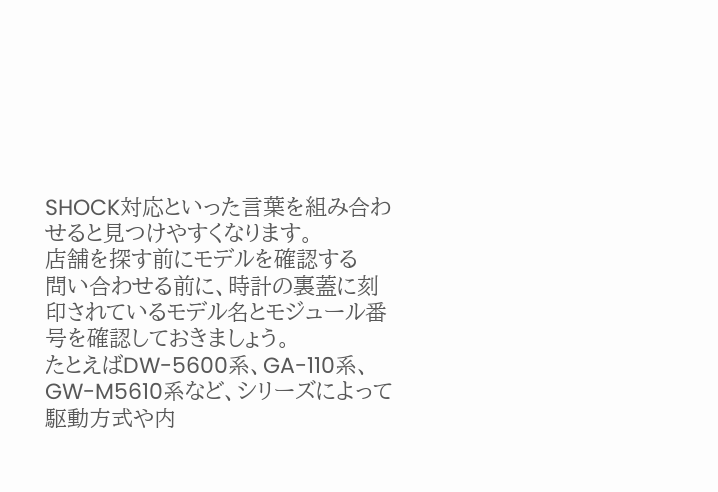SHOCK対応といった言葉を組み合わせると見つけやすくなります。
店舗を探す前にモデルを確認する
問い合わせる前に、時計の裏蓋に刻印されているモデル名とモジュール番号を確認しておきましょう。
たとえばDW-5600系、GA-110系、GW-M5610系など、シリーズによって駆動方式や内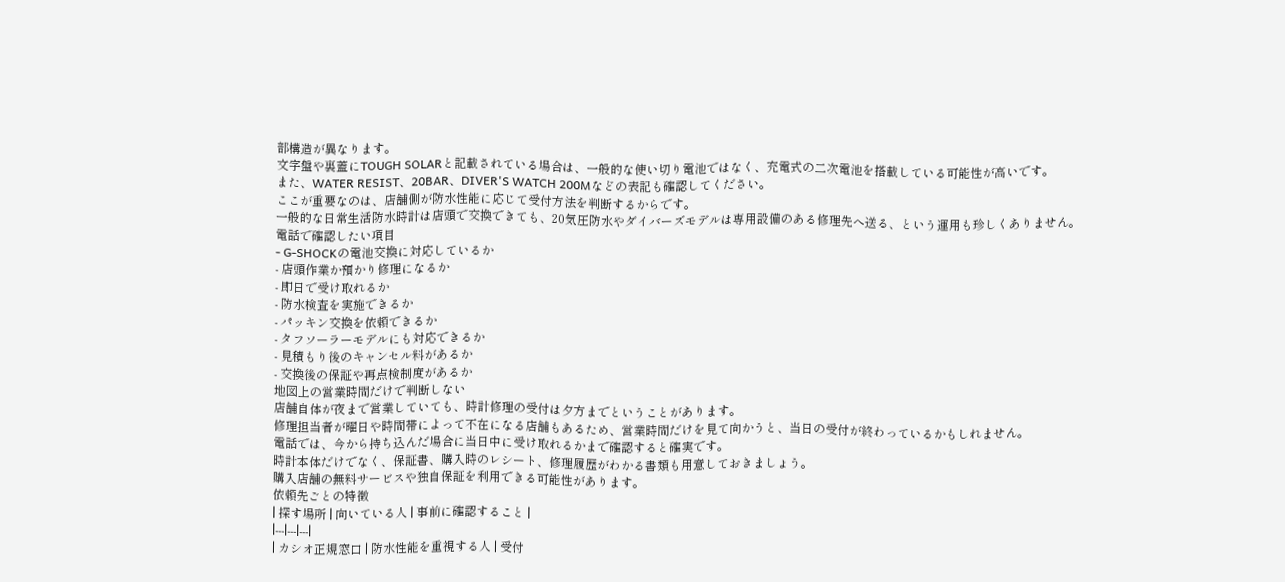部構造が異なります。
文字盤や裏蓋にTOUGH SOLARと記載されている場合は、一般的な使い切り電池ではなく、充電式の二次電池を搭載している可能性が高いです。
また、WATER RESIST、20BAR、DIVER'S WATCH 200Mなどの表記も確認してください。
ここが重要なのは、店舗側が防水性能に応じて受付方法を判断するからです。
一般的な日常生活防水時計は店頭で交換できても、20気圧防水やダイバーズモデルは専用設備のある修理先へ送る、という運用も珍しくありません。
電話で確認したい項目
- G-SHOCKの電池交換に対応しているか
- 店頭作業か預かり修理になるか
- 即日で受け取れるか
- 防水検査を実施できるか
- パッキン交換を依頼できるか
- タフソーラーモデルにも対応できるか
- 見積もり後のキャンセル料があるか
- 交換後の保証や再点検制度があるか
地図上の営業時間だけで判断しない
店舗自体が夜まで営業していても、時計修理の受付は夕方までということがあります。
修理担当者が曜日や時間帯によって不在になる店舗もあるため、営業時間だけを見て向かうと、当日の受付が終わっているかもしれません。
電話では、今から持ち込んだ場合に当日中に受け取れるかまで確認すると確実です。
時計本体だけでなく、保証書、購入時のレシート、修理履歴がわかる書類も用意しておきましょう。
購入店舗の無料サービスや独自保証を利用できる可能性があります。
依頼先ごとの特徴
| 探す場所 | 向いている人 | 事前に確認すること |
|---|---|---|
| カシオ正規窓口 | 防水性能を重視する人 | 受付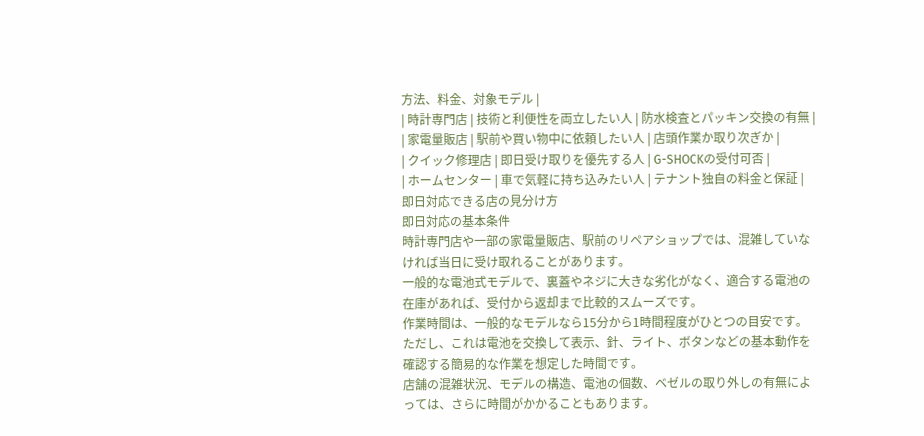方法、料金、対象モデル |
| 時計専門店 | 技術と利便性を両立したい人 | 防水検査とパッキン交換の有無 |
| 家電量販店 | 駅前や買い物中に依頼したい人 | 店頭作業か取り次ぎか |
| クイック修理店 | 即日受け取りを優先する人 | G-SHOCKの受付可否 |
| ホームセンター | 車で気軽に持ち込みたい人 | テナント独自の料金と保証 |
即日対応できる店の見分け方
即日対応の基本条件
時計専門店や一部の家電量販店、駅前のリペアショップでは、混雑していなければ当日に受け取れることがあります。
一般的な電池式モデルで、裏蓋やネジに大きな劣化がなく、適合する電池の在庫があれば、受付から返却まで比較的スムーズです。
作業時間は、一般的なモデルなら15分から1時間程度がひとつの目安です。
ただし、これは電池を交換して表示、針、ライト、ボタンなどの基本動作を確認する簡易的な作業を想定した時間です。
店舗の混雑状況、モデルの構造、電池の個数、ベゼルの取り外しの有無によっては、さらに時間がかかることもあります。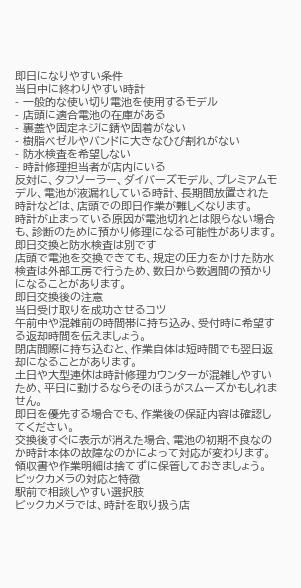即日になりやすい条件
当日中に終わりやすい時計
- 一般的な使い切り電池を使用するモデル
- 店頭に適合電池の在庫がある
- 裏蓋や固定ネジに錆や固着がない
- 樹脂ベゼルやバンドに大きなひび割れがない
- 防水検査を希望しない
- 時計修理担当者が店内にいる
反対に、タフソーラー、ダイバーズモデル、プレミアムモデル、電池が液漏れしている時計、長期間放置された時計などは、店頭での即日作業が難しくなります。
時計が止まっている原因が電池切れとは限らない場合も、診断のために預かり修理になる可能性があります。
即日交換と防水検査は別です
店頭で電池を交換できても、規定の圧力をかけた防水検査は外部工房で行うため、数日から数週間の預かりになることがあります。
即日交換後の注意
当日受け取りを成功させるコツ
午前中や混雑前の時間帯に持ち込み、受付時に希望する返却時間を伝えましょう。
閉店間際に持ち込むと、作業自体は短時間でも翌日返却になることがあります。
土日や大型連休は時計修理カウンターが混雑しやすいため、平日に動けるならそのほうがスムーズかもしれません。
即日を優先する場合でも、作業後の保証内容は確認してください。
交換後すぐに表示が消えた場合、電池の初期不良なのか時計本体の故障なのかによって対応が変わります。
領収書や作業明細は捨てずに保管しておきましょう。
ビックカメラの対応と特徴
駅前で相談しやすい選択肢
ビックカメラでは、時計を取り扱う店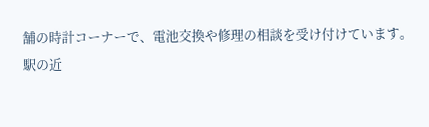舗の時計コーナーで、電池交換や修理の相談を受け付けています。
駅の近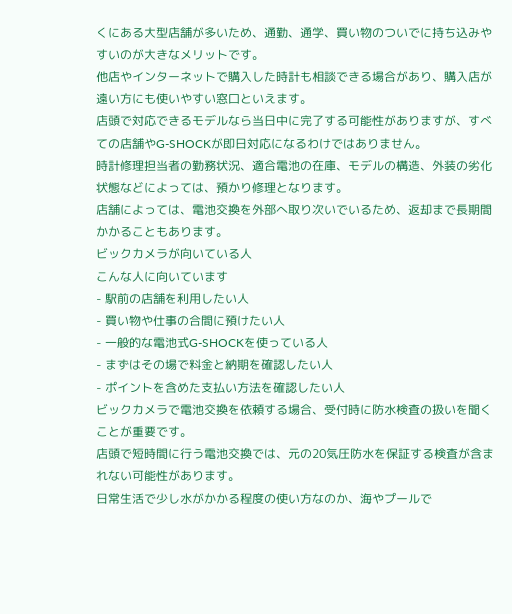くにある大型店舗が多いため、通勤、通学、買い物のついでに持ち込みやすいのが大きなメリットです。
他店やインターネットで購入した時計も相談できる場合があり、購入店が遠い方にも使いやすい窓口といえます。
店頭で対応できるモデルなら当日中に完了する可能性がありますが、すべての店舗やG-SHOCKが即日対応になるわけではありません。
時計修理担当者の勤務状況、適合電池の在庫、モデルの構造、外装の劣化状態などによっては、預かり修理となります。
店舗によっては、電池交換を外部へ取り次いでいるため、返却まで長期間かかることもあります。
ビックカメラが向いている人
こんな人に向いています
- 駅前の店舗を利用したい人
- 買い物や仕事の合間に預けたい人
- 一般的な電池式G-SHOCKを使っている人
- まずはその場で料金と納期を確認したい人
- ポイントを含めた支払い方法を確認したい人
ビックカメラで電池交換を依頼する場合、受付時に防水検査の扱いを聞くことが重要です。
店頭で短時間に行う電池交換では、元の20気圧防水を保証する検査が含まれない可能性があります。
日常生活で少し水がかかる程度の使い方なのか、海やプールで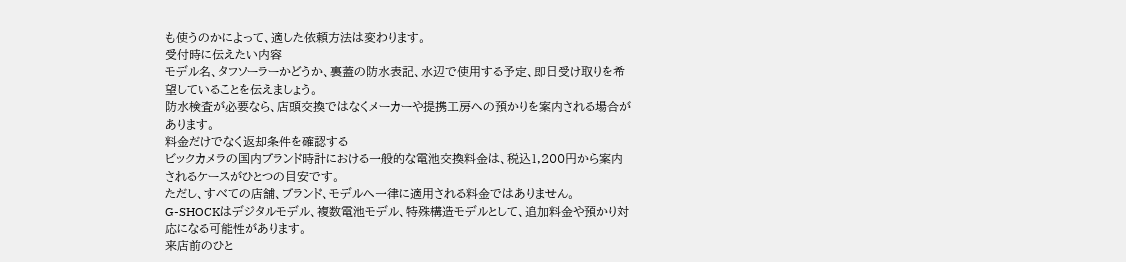も使うのかによって、適した依頼方法は変わります。
受付時に伝えたい内容
モデル名、タフソーラーかどうか、裏蓋の防水表記、水辺で使用する予定、即日受け取りを希望していることを伝えましょう。
防水検査が必要なら、店頭交換ではなくメーカーや提携工房への預かりを案内される場合があります。
料金だけでなく返却条件を確認する
ビックカメラの国内ブランド時計における一般的な電池交換料金は、税込1,200円から案内されるケースがひとつの目安です。
ただし、すべての店舗、ブランド、モデルへ一律に適用される料金ではありません。
G-SHOCKはデジタルモデル、複数電池モデル、特殊構造モデルとして、追加料金や預かり対応になる可能性があります。
来店前のひと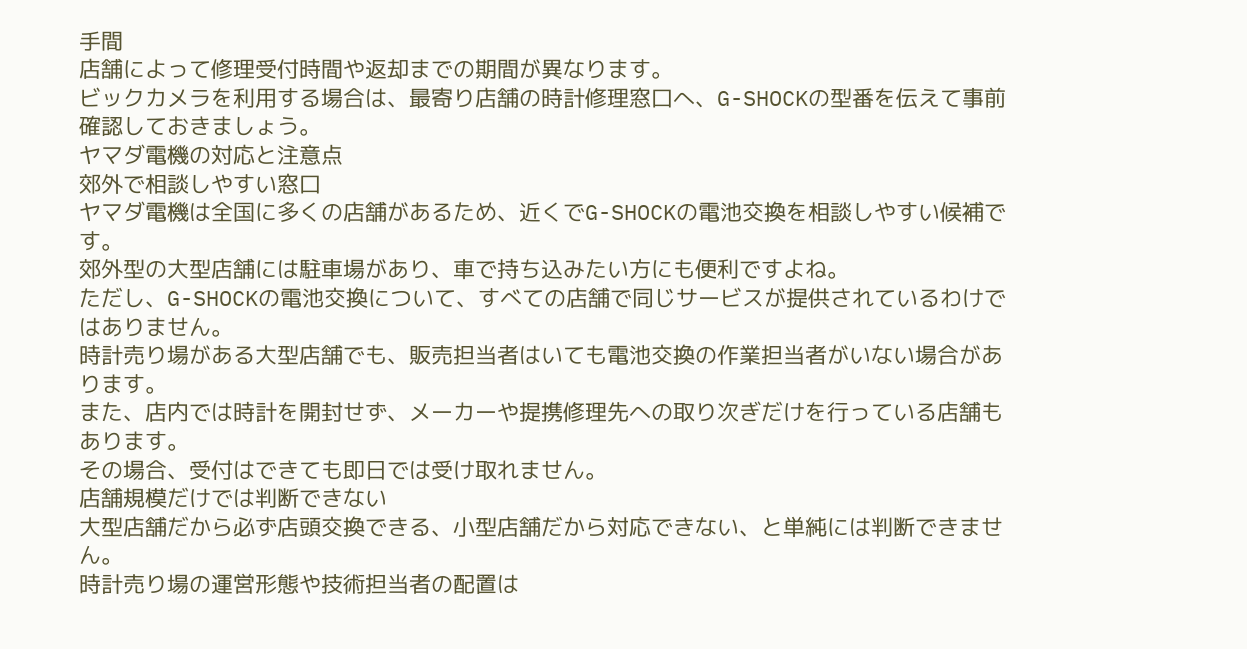手間
店舗によって修理受付時間や返却までの期間が異なります。
ビックカメラを利用する場合は、最寄り店舗の時計修理窓口へ、G-SHOCKの型番を伝えて事前確認しておきましょう。
ヤマダ電機の対応と注意点
郊外で相談しやすい窓口
ヤマダ電機は全国に多くの店舗があるため、近くでG-SHOCKの電池交換を相談しやすい候補です。
郊外型の大型店舗には駐車場があり、車で持ち込みたい方にも便利ですよね。
ただし、G-SHOCKの電池交換について、すべての店舗で同じサービスが提供されているわけではありません。
時計売り場がある大型店舗でも、販売担当者はいても電池交換の作業担当者がいない場合があります。
また、店内では時計を開封せず、メーカーや提携修理先への取り次ぎだけを行っている店舗もあります。
その場合、受付はできても即日では受け取れません。
店舗規模だけでは判断できない
大型店舗だから必ず店頭交換できる、小型店舗だから対応できない、と単純には判断できません。
時計売り場の運営形態や技術担当者の配置は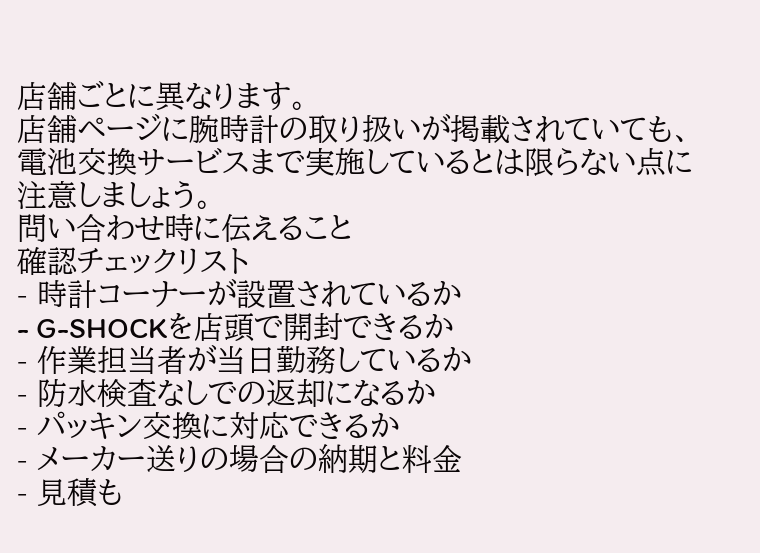店舗ごとに異なります。
店舗ページに腕時計の取り扱いが掲載されていても、電池交換サービスまで実施しているとは限らない点に注意しましょう。
問い合わせ時に伝えること
確認チェックリスト
- 時計コーナーが設置されているか
- G-SHOCKを店頭で開封できるか
- 作業担当者が当日勤務しているか
- 防水検査なしでの返却になるか
- パッキン交換に対応できるか
- メーカー送りの場合の納期と料金
- 見積も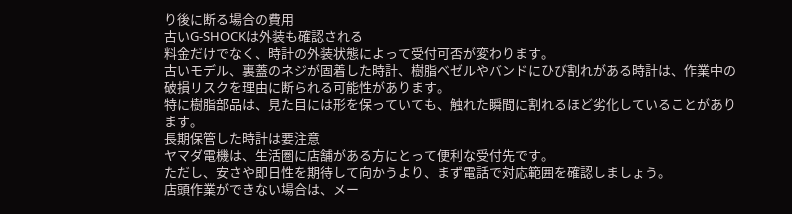り後に断る場合の費用
古いG-SHOCKは外装も確認される
料金だけでなく、時計の外装状態によって受付可否が変わります。
古いモデル、裏蓋のネジが固着した時計、樹脂ベゼルやバンドにひび割れがある時計は、作業中の破損リスクを理由に断られる可能性があります。
特に樹脂部品は、見た目には形を保っていても、触れた瞬間に割れるほど劣化していることがあります。
長期保管した時計は要注意
ヤマダ電機は、生活圏に店舗がある方にとって便利な受付先です。
ただし、安さや即日性を期待して向かうより、まず電話で対応範囲を確認しましょう。
店頭作業ができない場合は、メー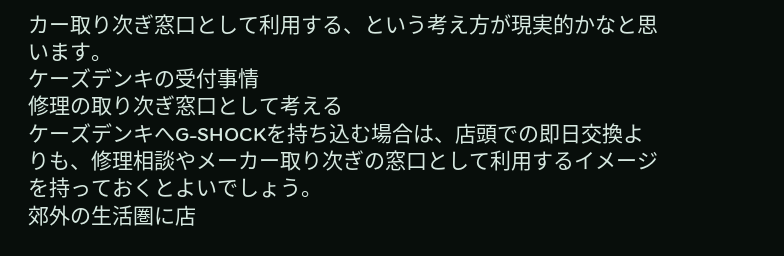カー取り次ぎ窓口として利用する、という考え方が現実的かなと思います。
ケーズデンキの受付事情
修理の取り次ぎ窓口として考える
ケーズデンキへG-SHOCKを持ち込む場合は、店頭での即日交換よりも、修理相談やメーカー取り次ぎの窓口として利用するイメージを持っておくとよいでしょう。
郊外の生活圏に店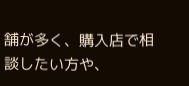舗が多く、購入店で相談したい方や、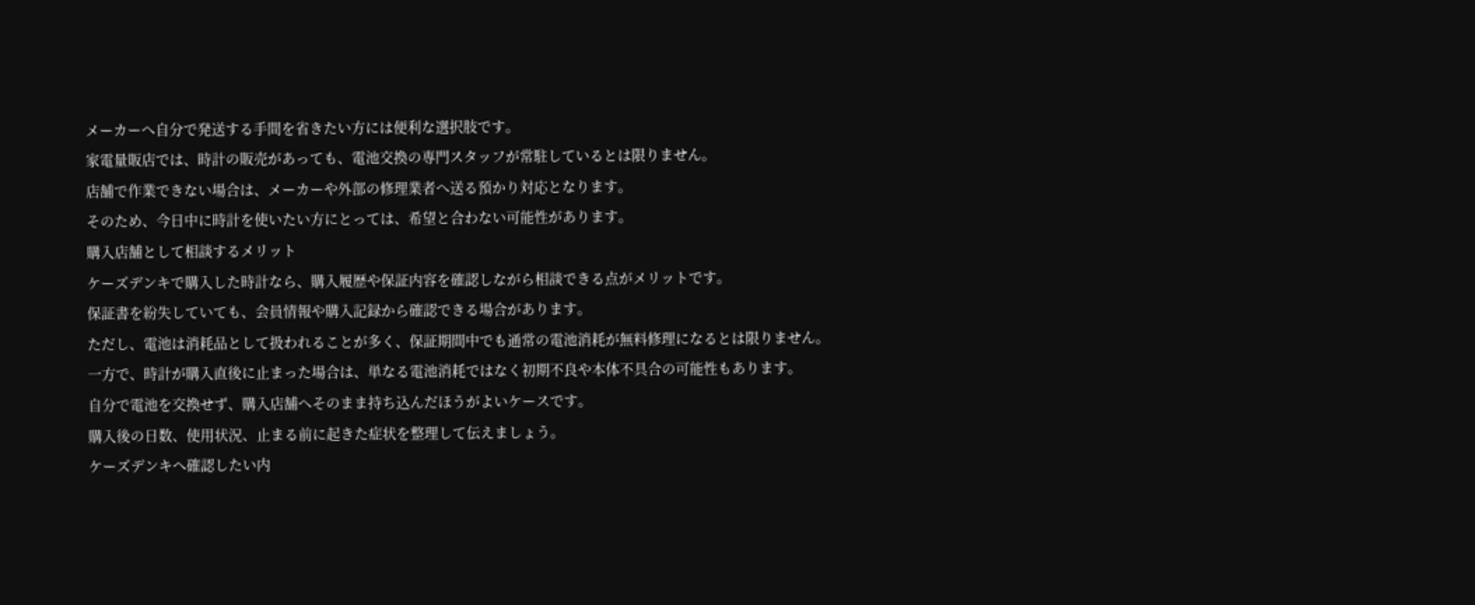メーカーへ自分で発送する手間を省きたい方には便利な選択肢です。
家電量販店では、時計の販売があっても、電池交換の専門スタッフが常駐しているとは限りません。
店舗で作業できない場合は、メーカーや外部の修理業者へ送る預かり対応となります。
そのため、今日中に時計を使いたい方にとっては、希望と合わない可能性があります。
購入店舗として相談するメリット
ケーズデンキで購入した時計なら、購入履歴や保証内容を確認しながら相談できる点がメリットです。
保証書を紛失していても、会員情報や購入記録から確認できる場合があります。
ただし、電池は消耗品として扱われることが多く、保証期間中でも通常の電池消耗が無料修理になるとは限りません。
一方で、時計が購入直後に止まった場合は、単なる電池消耗ではなく初期不良や本体不具合の可能性もあります。
自分で電池を交換せず、購入店舗へそのまま持ち込んだほうがよいケースです。
購入後の日数、使用状況、止まる前に起きた症状を整理して伝えましょう。
ケーズデンキへ確認したい内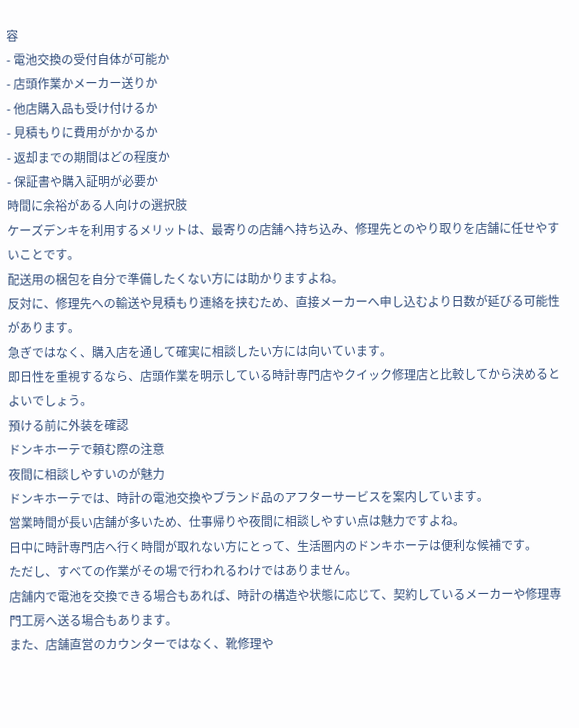容
- 電池交換の受付自体が可能か
- 店頭作業かメーカー送りか
- 他店購入品も受け付けるか
- 見積もりに費用がかかるか
- 返却までの期間はどの程度か
- 保証書や購入証明が必要か
時間に余裕がある人向けの選択肢
ケーズデンキを利用するメリットは、最寄りの店舗へ持ち込み、修理先とのやり取りを店舗に任せやすいことです。
配送用の梱包を自分で準備したくない方には助かりますよね。
反対に、修理先への輸送や見積もり連絡を挟むため、直接メーカーへ申し込むより日数が延びる可能性があります。
急ぎではなく、購入店を通して確実に相談したい方には向いています。
即日性を重視するなら、店頭作業を明示している時計専門店やクイック修理店と比較してから決めるとよいでしょう。
預ける前に外装を確認
ドンキホーテで頼む際の注意
夜間に相談しやすいのが魅力
ドンキホーテでは、時計の電池交換やブランド品のアフターサービスを案内しています。
営業時間が長い店舗が多いため、仕事帰りや夜間に相談しやすい点は魅力ですよね。
日中に時計専門店へ行く時間が取れない方にとって、生活圏内のドンキホーテは便利な候補です。
ただし、すべての作業がその場で行われるわけではありません。
店舗内で電池を交換できる場合もあれば、時計の構造や状態に応じて、契約しているメーカーや修理専門工房へ送る場合もあります。
また、店舗直営のカウンターではなく、靴修理や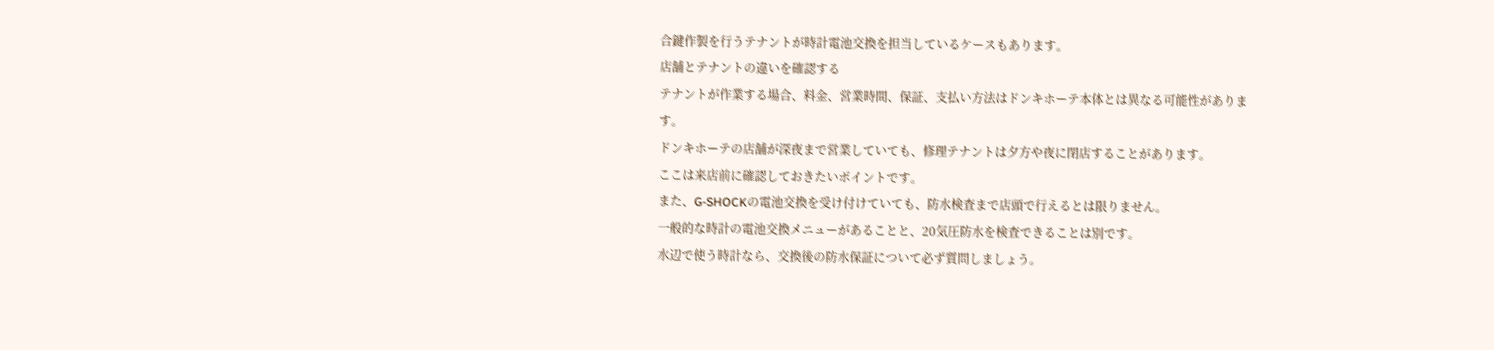合鍵作製を行うテナントが時計電池交換を担当しているケースもあります。
店舗とテナントの違いを確認する
テナントが作業する場合、料金、営業時間、保証、支払い方法はドンキホーテ本体とは異なる可能性があります。
ドンキホーテの店舗が深夜まで営業していても、修理テナントは夕方や夜に閉店することがあります。
ここは来店前に確認しておきたいポイントです。
また、G-SHOCKの電池交換を受け付けていても、防水検査まで店頭で行えるとは限りません。
一般的な時計の電池交換メニューがあることと、20気圧防水を検査できることは別です。
水辺で使う時計なら、交換後の防水保証について必ず質問しましょう。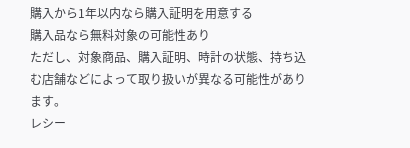購入から1年以内なら購入証明を用意する
購入品なら無料対象の可能性あり
ただし、対象商品、購入証明、時計の状態、持ち込む店舗などによって取り扱いが異なる可能性があります。
レシー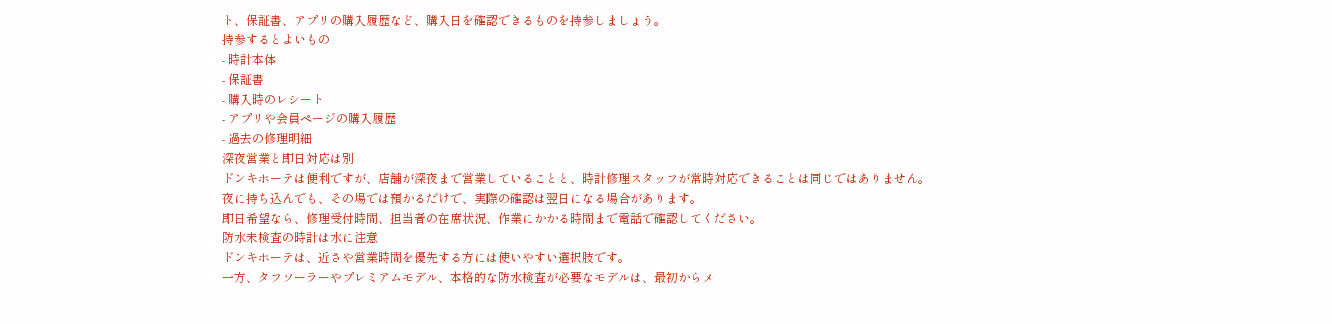ト、保証書、アプリの購入履歴など、購入日を確認できるものを持参しましょう。
持参するとよいもの
- 時計本体
- 保証書
- 購入時のレシート
- アプリや会員ページの購入履歴
- 過去の修理明細
深夜営業と即日対応は別
ドンキホーテは便利ですが、店舗が深夜まで営業していることと、時計修理スタッフが常時対応できることは同じではありません。
夜に持ち込んでも、その場では預かるだけで、実際の確認は翌日になる場合があります。
即日希望なら、修理受付時間、担当者の在席状況、作業にかかる時間まで電話で確認してください。
防水未検査の時計は水に注意
ドンキホーテは、近さや営業時間を優先する方には使いやすい選択肢です。
一方、タフソーラーやプレミアムモデル、本格的な防水検査が必要なモデルは、最初からメ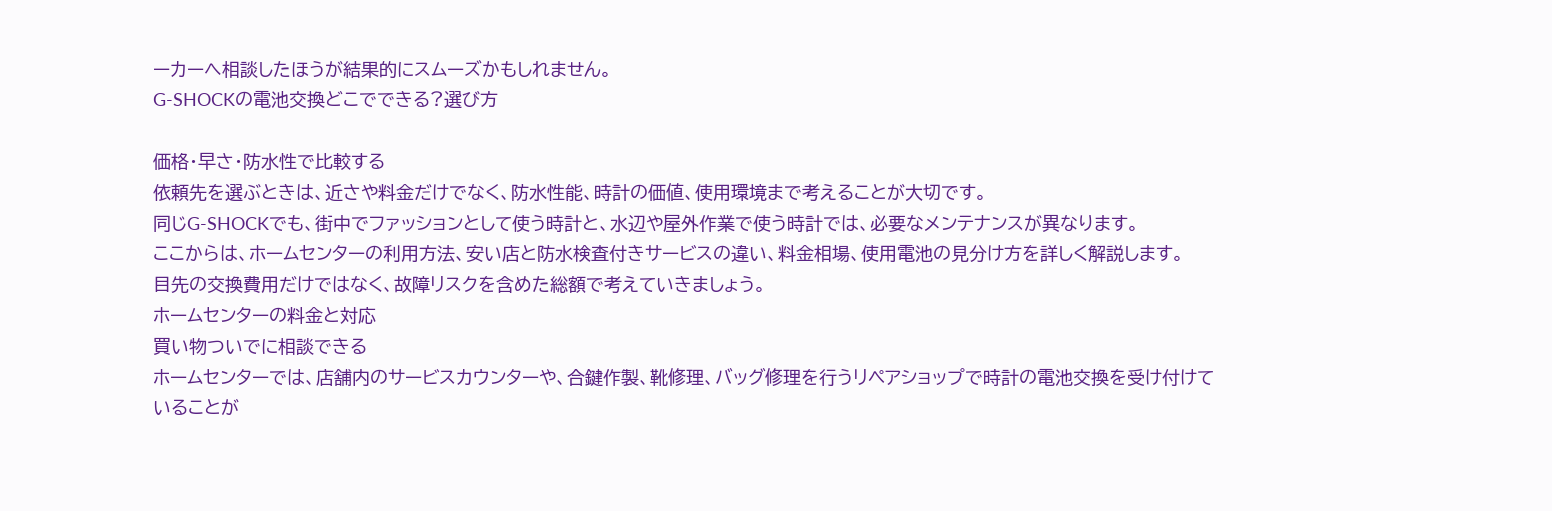ーカーへ相談したほうが結果的にスムーズかもしれません。
G-SHOCKの電池交換どこでできる?選び方

価格・早さ・防水性で比較する
依頼先を選ぶときは、近さや料金だけでなく、防水性能、時計の価値、使用環境まで考えることが大切です。
同じG-SHOCKでも、街中でファッションとして使う時計と、水辺や屋外作業で使う時計では、必要なメンテナンスが異なります。
ここからは、ホームセンターの利用方法、安い店と防水検査付きサービスの違い、料金相場、使用電池の見分け方を詳しく解説します。
目先の交換費用だけではなく、故障リスクを含めた総額で考えていきましょう。
ホームセンターの料金と対応
買い物ついでに相談できる
ホームセンターでは、店舗内のサービスカウンターや、合鍵作製、靴修理、バッグ修理を行うリペアショップで時計の電池交換を受け付けていることが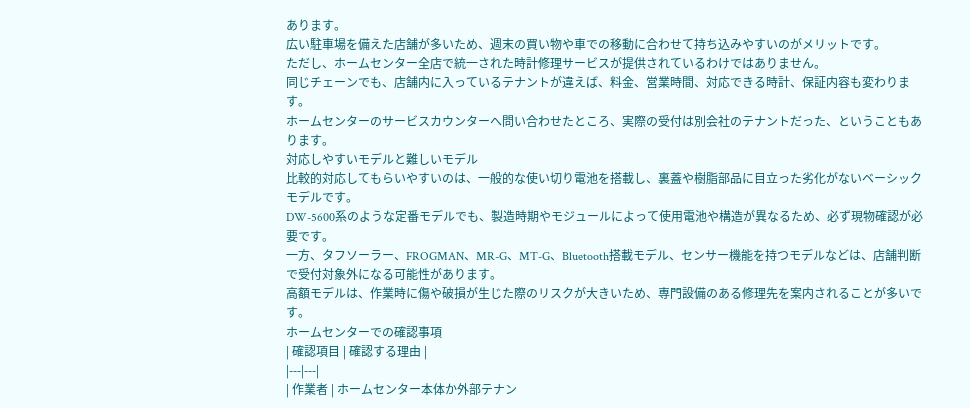あります。
広い駐車場を備えた店舗が多いため、週末の買い物や車での移動に合わせて持ち込みやすいのがメリットです。
ただし、ホームセンター全店で統一された時計修理サービスが提供されているわけではありません。
同じチェーンでも、店舗内に入っているテナントが違えば、料金、営業時間、対応できる時計、保証内容も変わります。
ホームセンターのサービスカウンターへ問い合わせたところ、実際の受付は別会社のテナントだった、ということもあります。
対応しやすいモデルと難しいモデル
比較的対応してもらいやすいのは、一般的な使い切り電池を搭載し、裏蓋や樹脂部品に目立った劣化がないベーシックモデルです。
DW-5600系のような定番モデルでも、製造時期やモジュールによって使用電池や構造が異なるため、必ず現物確認が必要です。
一方、タフソーラー、FROGMAN、MR-G、MT-G、Bluetooth搭載モデル、センサー機能を持つモデルなどは、店舗判断で受付対象外になる可能性があります。
高額モデルは、作業時に傷や破損が生じた際のリスクが大きいため、専門設備のある修理先を案内されることが多いです。
ホームセンターでの確認事項
| 確認項目 | 確認する理由 |
|---|---|
| 作業者 | ホームセンター本体か外部テナン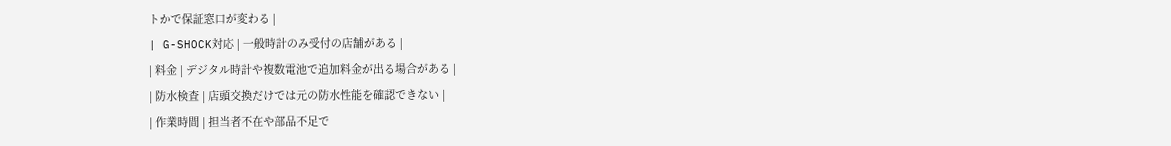トかで保証窓口が変わる |
| G-SHOCK対応 | 一般時計のみ受付の店舗がある |
| 料金 | デジタル時計や複数電池で追加料金が出る場合がある |
| 防水検査 | 店頭交換だけでは元の防水性能を確認できない |
| 作業時間 | 担当者不在や部品不足で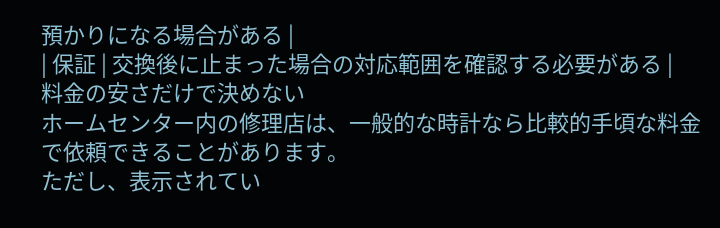預かりになる場合がある |
| 保証 | 交換後に止まった場合の対応範囲を確認する必要がある |
料金の安さだけで決めない
ホームセンター内の修理店は、一般的な時計なら比較的手頃な料金で依頼できることがあります。
ただし、表示されてい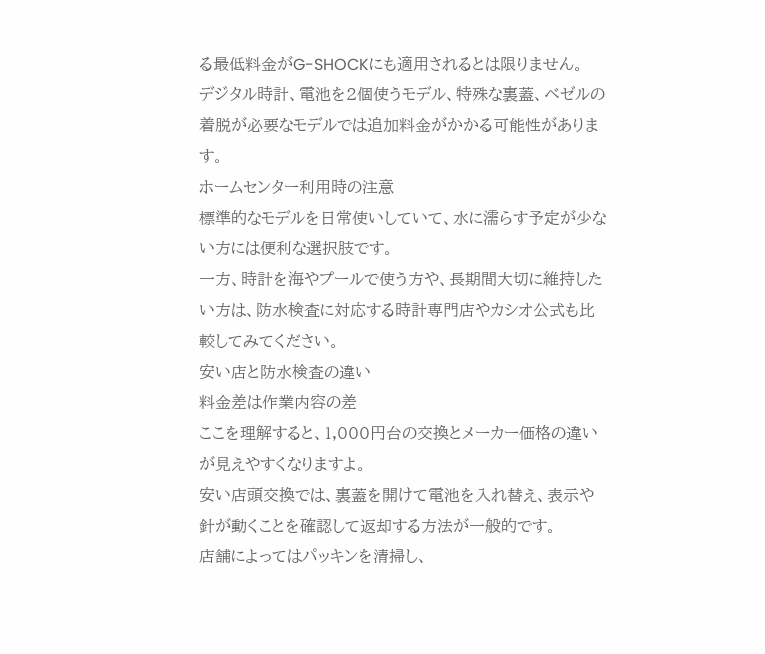る最低料金がG-SHOCKにも適用されるとは限りません。
デジタル時計、電池を2個使うモデル、特殊な裏蓋、ベゼルの着脱が必要なモデルでは追加料金がかかる可能性があります。
ホームセンター利用時の注意
標準的なモデルを日常使いしていて、水に濡らす予定が少ない方には便利な選択肢です。
一方、時計を海やプールで使う方や、長期間大切に維持したい方は、防水検査に対応する時計専門店やカシオ公式も比較してみてください。
安い店と防水検査の違い
料金差は作業内容の差
ここを理解すると、1,000円台の交換とメーカー価格の違いが見えやすくなりますよ。
安い店頭交換では、裏蓋を開けて電池を入れ替え、表示や針が動くことを確認して返却する方法が一般的です。
店舗によってはパッキンを清掃し、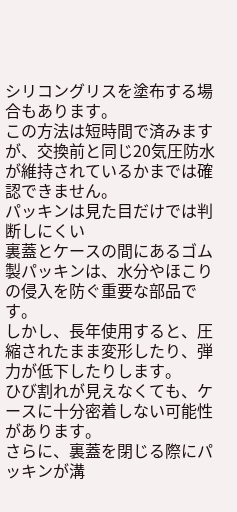シリコングリスを塗布する場合もあります。
この方法は短時間で済みますが、交換前と同じ20気圧防水が維持されているかまでは確認できません。
パッキンは見た目だけでは判断しにくい
裏蓋とケースの間にあるゴム製パッキンは、水分やほこりの侵入を防ぐ重要な部品です。
しかし、長年使用すると、圧縮されたまま変形したり、弾力が低下したりします。
ひび割れが見えなくても、ケースに十分密着しない可能性があります。
さらに、裏蓋を閉じる際にパッキンが溝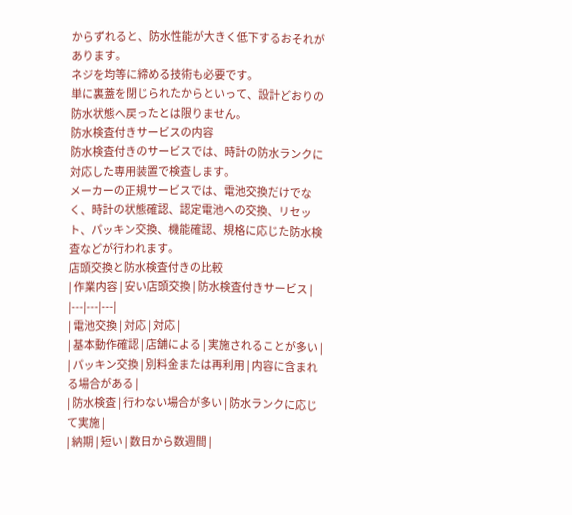からずれると、防水性能が大きく低下するおそれがあります。
ネジを均等に締める技術も必要です。
単に裏蓋を閉じられたからといって、設計どおりの防水状態へ戻ったとは限りません。
防水検査付きサービスの内容
防水検査付きのサービスでは、時計の防水ランクに対応した専用装置で検査します。
メーカーの正規サービスでは、電池交換だけでなく、時計の状態確認、認定電池への交換、リセット、パッキン交換、機能確認、規格に応じた防水検査などが行われます。
店頭交換と防水検査付きの比較
| 作業内容 | 安い店頭交換 | 防水検査付きサービス |
|---|---|---|
| 電池交換 | 対応 | 対応 |
| 基本動作確認 | 店舗による | 実施されることが多い |
| パッキン交換 | 別料金または再利用 | 内容に含まれる場合がある |
| 防水検査 | 行わない場合が多い | 防水ランクに応じて実施 |
| 納期 | 短い | 数日から数週間 |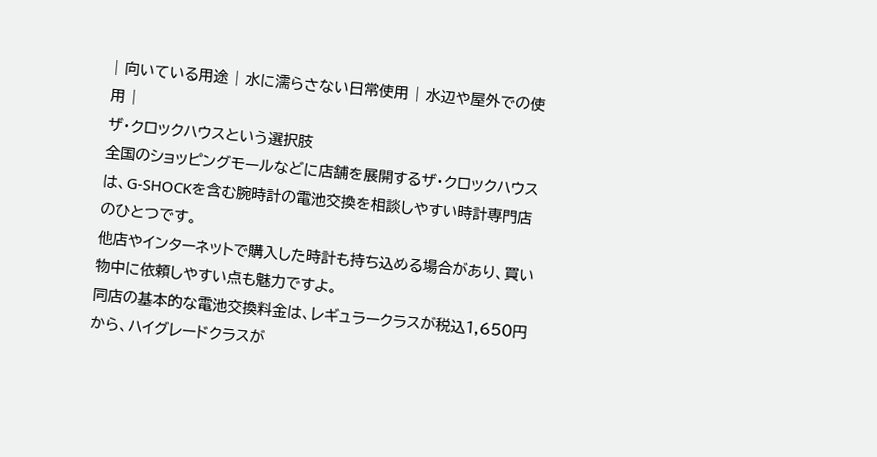| 向いている用途 | 水に濡らさない日常使用 | 水辺や屋外での使用 |
ザ・クロックハウスという選択肢
全国のショッピングモールなどに店舗を展開するザ・クロックハウスは、G-SHOCKを含む腕時計の電池交換を相談しやすい時計専門店のひとつです。
他店やインターネットで購入した時計も持ち込める場合があり、買い物中に依頼しやすい点も魅力ですよ。
同店の基本的な電池交換料金は、レギュラークラスが税込1,650円から、ハイグレードクラスが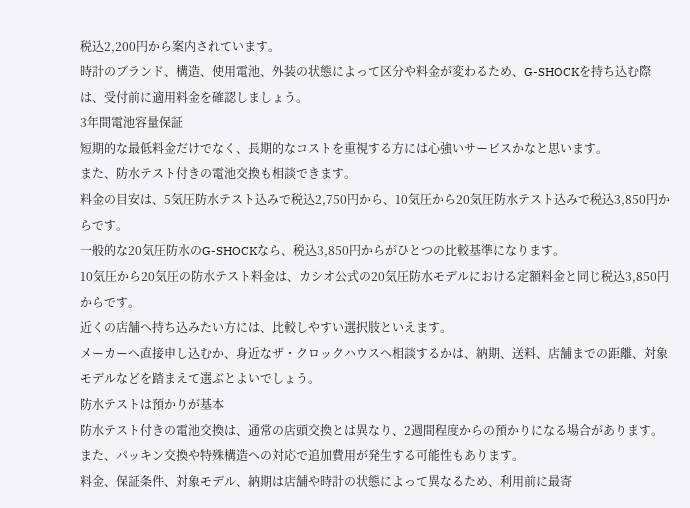税込2,200円から案内されています。
時計のブランド、構造、使用電池、外装の状態によって区分や料金が変わるため、G-SHOCKを持ち込む際は、受付前に適用料金を確認しましょう。
3年間電池容量保証
短期的な最低料金だけでなく、長期的なコストを重視する方には心強いサービスかなと思います。
また、防水テスト付きの電池交換も相談できます。
料金の目安は、5気圧防水テスト込みで税込2,750円から、10気圧から20気圧防水テスト込みで税込3,850円からです。
一般的な20気圧防水のG-SHOCKなら、税込3,850円からがひとつの比較基準になります。
10気圧から20気圧の防水テスト料金は、カシオ公式の20気圧防水モデルにおける定額料金と同じ税込3,850円からです。
近くの店舗へ持ち込みたい方には、比較しやすい選択肢といえます。
メーカーへ直接申し込むか、身近なザ・クロックハウスへ相談するかは、納期、送料、店舗までの距離、対象モデルなどを踏まえて選ぶとよいでしょう。
防水テストは預かりが基本
防水テスト付きの電池交換は、通常の店頭交換とは異なり、2週間程度からの預かりになる場合があります。
また、パッキン交換や特殊構造への対応で追加費用が発生する可能性もあります。
料金、保証条件、対象モデル、納期は店舗や時計の状態によって異なるため、利用前に最寄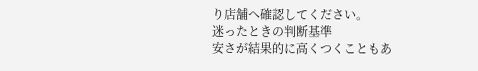り店舗へ確認してください。
迷ったときの判断基準
安さが結果的に高くつくこともあ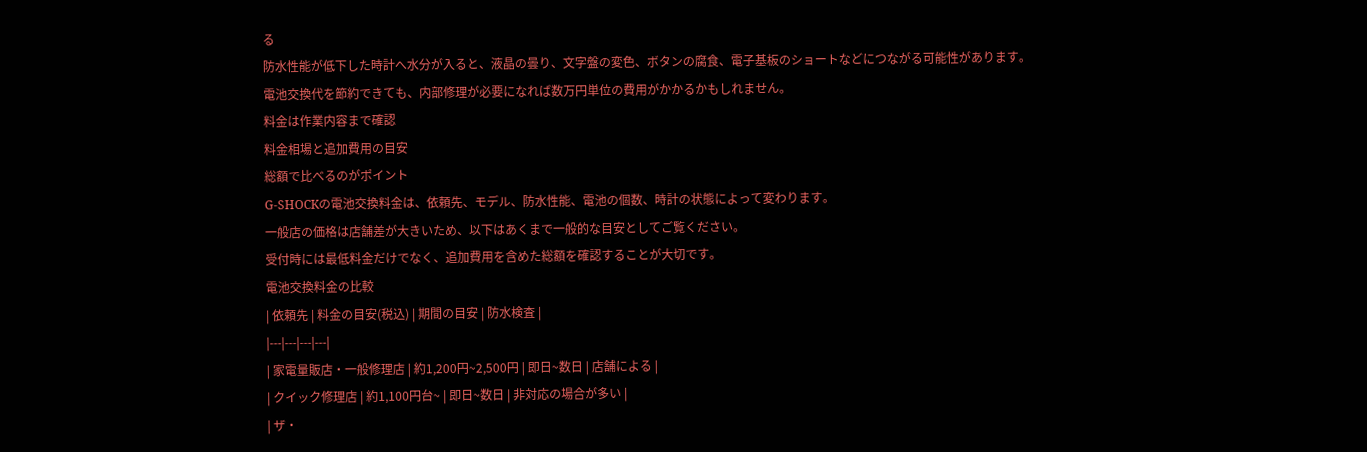る
防水性能が低下した時計へ水分が入ると、液晶の曇り、文字盤の変色、ボタンの腐食、電子基板のショートなどにつながる可能性があります。
電池交換代を節約できても、内部修理が必要になれば数万円単位の費用がかかるかもしれません。
料金は作業内容まで確認
料金相場と追加費用の目安
総額で比べるのがポイント
G-SHOCKの電池交換料金は、依頼先、モデル、防水性能、電池の個数、時計の状態によって変わります。
一般店の価格は店舗差が大きいため、以下はあくまで一般的な目安としてご覧ください。
受付時には最低料金だけでなく、追加費用を含めた総額を確認することが大切です。
電池交換料金の比較
| 依頼先 | 料金の目安(税込) | 期間の目安 | 防水検査 |
|---|---|---|---|
| 家電量販店・一般修理店 | 約1,200円~2,500円 | 即日~数日 | 店舗による |
| クイック修理店 | 約1,100円台~ | 即日~数日 | 非対応の場合が多い |
| ザ・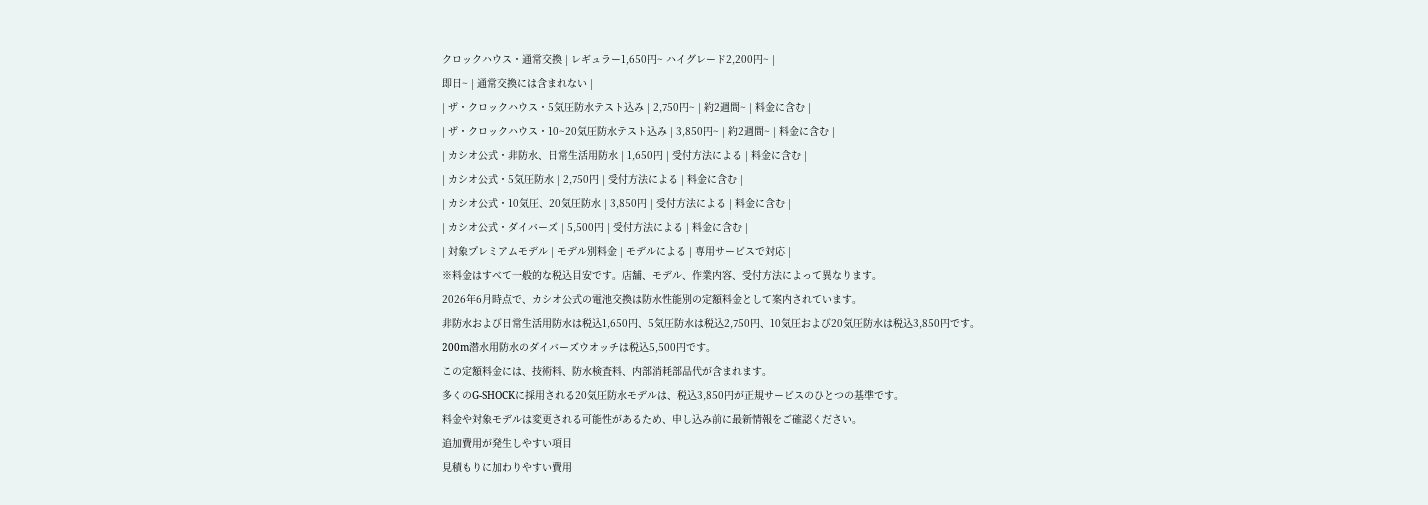クロックハウス・通常交換 | レギュラー1,650円~ ハイグレード2,200円~ |
即日~ | 通常交換には含まれない |
| ザ・クロックハウス・5気圧防水テスト込み | 2,750円~ | 約2週間~ | 料金に含む |
| ザ・クロックハウス・10~20気圧防水テスト込み | 3,850円~ | 約2週間~ | 料金に含む |
| カシオ公式・非防水、日常生活用防水 | 1,650円 | 受付方法による | 料金に含む |
| カシオ公式・5気圧防水 | 2,750円 | 受付方法による | 料金に含む |
| カシオ公式・10気圧、20気圧防水 | 3,850円 | 受付方法による | 料金に含む |
| カシオ公式・ダイバーズ | 5,500円 | 受付方法による | 料金に含む |
| 対象プレミアムモデル | モデル別料金 | モデルによる | 専用サービスで対応 |
※料金はすべて一般的な税込目安です。店舗、モデル、作業内容、受付方法によって異なります。
2026年6月時点で、カシオ公式の電池交換は防水性能別の定額料金として案内されています。
非防水および日常生活用防水は税込1,650円、5気圧防水は税込2,750円、10気圧および20気圧防水は税込3,850円です。
200m潜水用防水のダイバーズウオッチは税込5,500円です。
この定額料金には、技術料、防水検査料、内部消耗部品代が含まれます。
多くのG-SHOCKに採用される20気圧防水モデルは、税込3,850円が正規サービスのひとつの基準です。
料金や対象モデルは変更される可能性があるため、申し込み前に最新情報をご確認ください。
追加費用が発生しやすい項目
見積もりに加わりやすい費用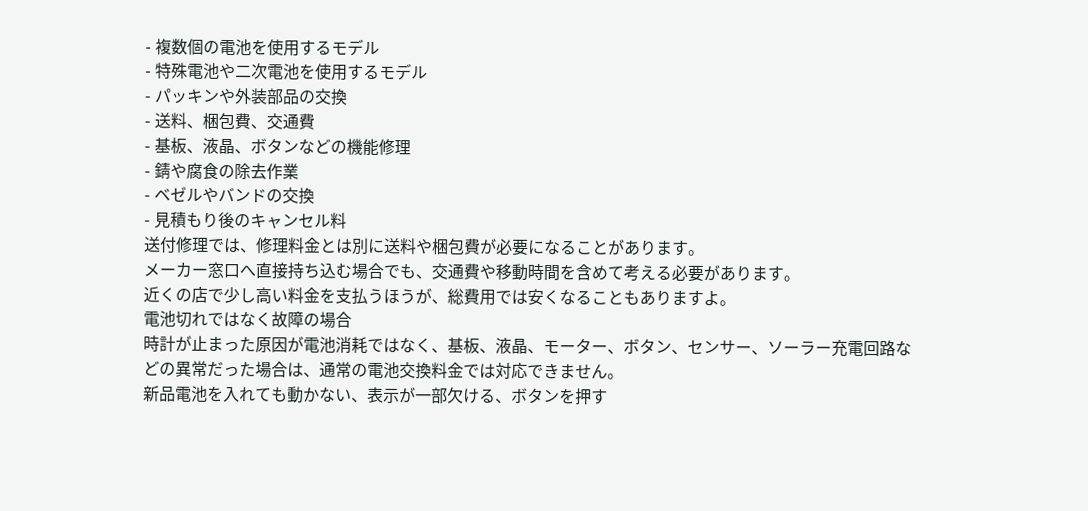- 複数個の電池を使用するモデル
- 特殊電池や二次電池を使用するモデル
- パッキンや外装部品の交換
- 送料、梱包費、交通費
- 基板、液晶、ボタンなどの機能修理
- 錆や腐食の除去作業
- ベゼルやバンドの交換
- 見積もり後のキャンセル料
送付修理では、修理料金とは別に送料や梱包費が必要になることがあります。
メーカー窓口へ直接持ち込む場合でも、交通費や移動時間を含めて考える必要があります。
近くの店で少し高い料金を支払うほうが、総費用では安くなることもありますよ。
電池切れではなく故障の場合
時計が止まった原因が電池消耗ではなく、基板、液晶、モーター、ボタン、センサー、ソーラー充電回路などの異常だった場合は、通常の電池交換料金では対応できません。
新品電池を入れても動かない、表示が一部欠ける、ボタンを押す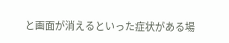と画面が消えるといった症状がある場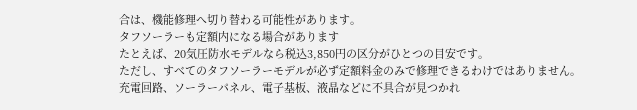合は、機能修理へ切り替わる可能性があります。
タフソーラーも定額内になる場合があります
たとえば、20気圧防水モデルなら税込3,850円の区分がひとつの目安です。
ただし、すべてのタフソーラーモデルが必ず定額料金のみで修理できるわけではありません。
充電回路、ソーラーパネル、電子基板、液晶などに不具合が見つかれ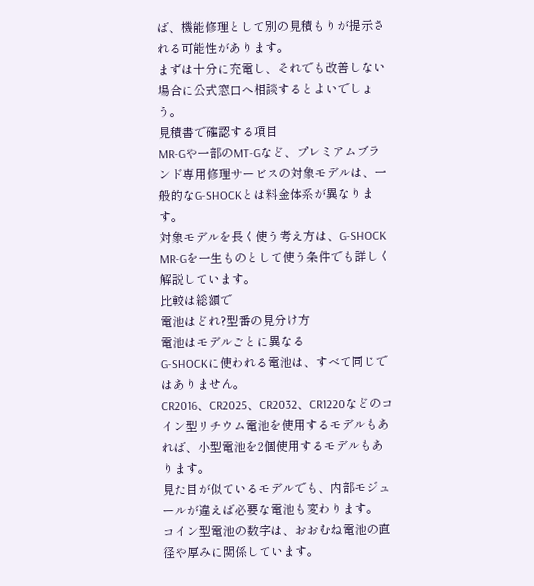ば、機能修理として別の見積もりが提示される可能性があります。
まずは十分に充電し、それでも改善しない場合に公式窓口へ相談するとよいでしょう。
見積書で確認する項目
MR-Gや一部のMT-Gなど、プレミアムブランド専用修理サービスの対象モデルは、一般的なG-SHOCKとは料金体系が異なります。
対象モデルを長く使う考え方は、G-SHOCK MR-Gを一生ものとして使う条件でも詳しく解説しています。
比較は総額で
電池はどれ?型番の見分け方
電池はモデルごとに異なる
G-SHOCKに使われる電池は、すべて同じではありません。
CR2016、CR2025、CR2032、CR1220などのコイン型リチウム電池を使用するモデルもあれば、小型電池を2個使用するモデルもあります。
見た目が似ているモデルでも、内部モジュールが違えば必要な電池も変わります。
コイン型電池の数字は、おおむね電池の直径や厚みに関係しています。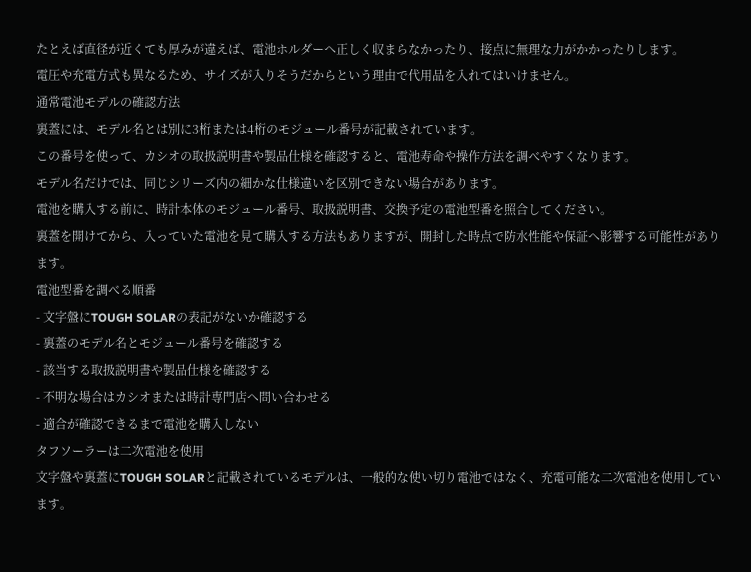たとえば直径が近くても厚みが違えば、電池ホルダーへ正しく収まらなかったり、接点に無理な力がかかったりします。
電圧や充電方式も異なるため、サイズが入りそうだからという理由で代用品を入れてはいけません。
通常電池モデルの確認方法
裏蓋には、モデル名とは別に3桁または4桁のモジュール番号が記載されています。
この番号を使って、カシオの取扱説明書や製品仕様を確認すると、電池寿命や操作方法を調べやすくなります。
モデル名だけでは、同じシリーズ内の細かな仕様違いを区別できない場合があります。
電池を購入する前に、時計本体のモジュール番号、取扱説明書、交換予定の電池型番を照合してください。
裏蓋を開けてから、入っていた電池を見て購入する方法もありますが、開封した時点で防水性能や保証へ影響する可能性があります。
電池型番を調べる順番
- 文字盤にTOUGH SOLARの表記がないか確認する
- 裏蓋のモデル名とモジュール番号を確認する
- 該当する取扱説明書や製品仕様を確認する
- 不明な場合はカシオまたは時計専門店へ問い合わせる
- 適合が確認できるまで電池を購入しない
タフソーラーは二次電池を使用
文字盤や裏蓋にTOUGH SOLARと記載されているモデルは、一般的な使い切り電池ではなく、充電可能な二次電池を使用しています。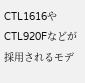CTL1616やCTL920Fなどが採用されるモデ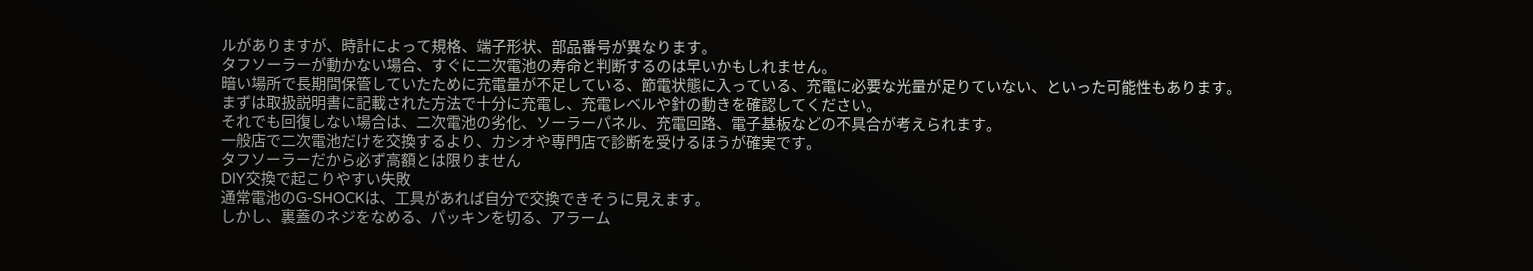ルがありますが、時計によって規格、端子形状、部品番号が異なります。
タフソーラーが動かない場合、すぐに二次電池の寿命と判断するのは早いかもしれません。
暗い場所で長期間保管していたために充電量が不足している、節電状態に入っている、充電に必要な光量が足りていない、といった可能性もあります。
まずは取扱説明書に記載された方法で十分に充電し、充電レベルや針の動きを確認してください。
それでも回復しない場合は、二次電池の劣化、ソーラーパネル、充電回路、電子基板などの不具合が考えられます。
一般店で二次電池だけを交換するより、カシオや専門店で診断を受けるほうが確実です。
タフソーラーだから必ず高額とは限りません
DIY交換で起こりやすい失敗
通常電池のG-SHOCKは、工具があれば自分で交換できそうに見えます。
しかし、裏蓋のネジをなめる、パッキンを切る、アラーム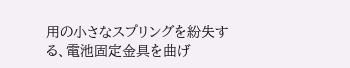用の小さなスプリングを紛失する、電池固定金具を曲げ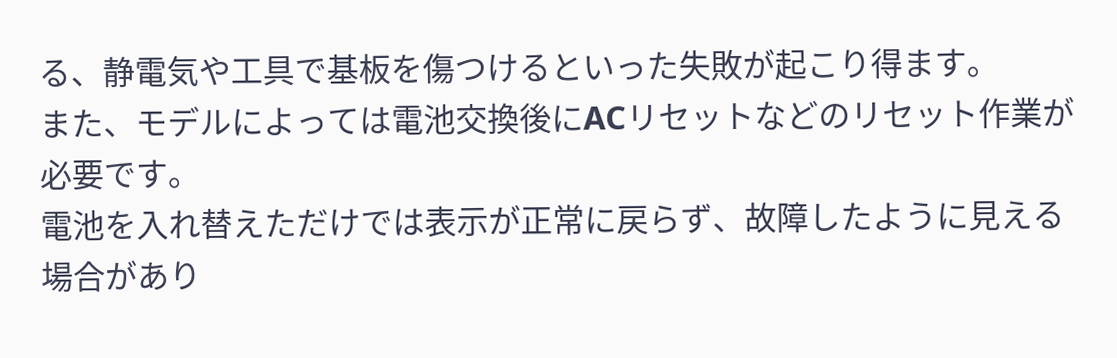る、静電気や工具で基板を傷つけるといった失敗が起こり得ます。
また、モデルによっては電池交換後にACリセットなどのリセット作業が必要です。
電池を入れ替えただけでは表示が正常に戻らず、故障したように見える場合があり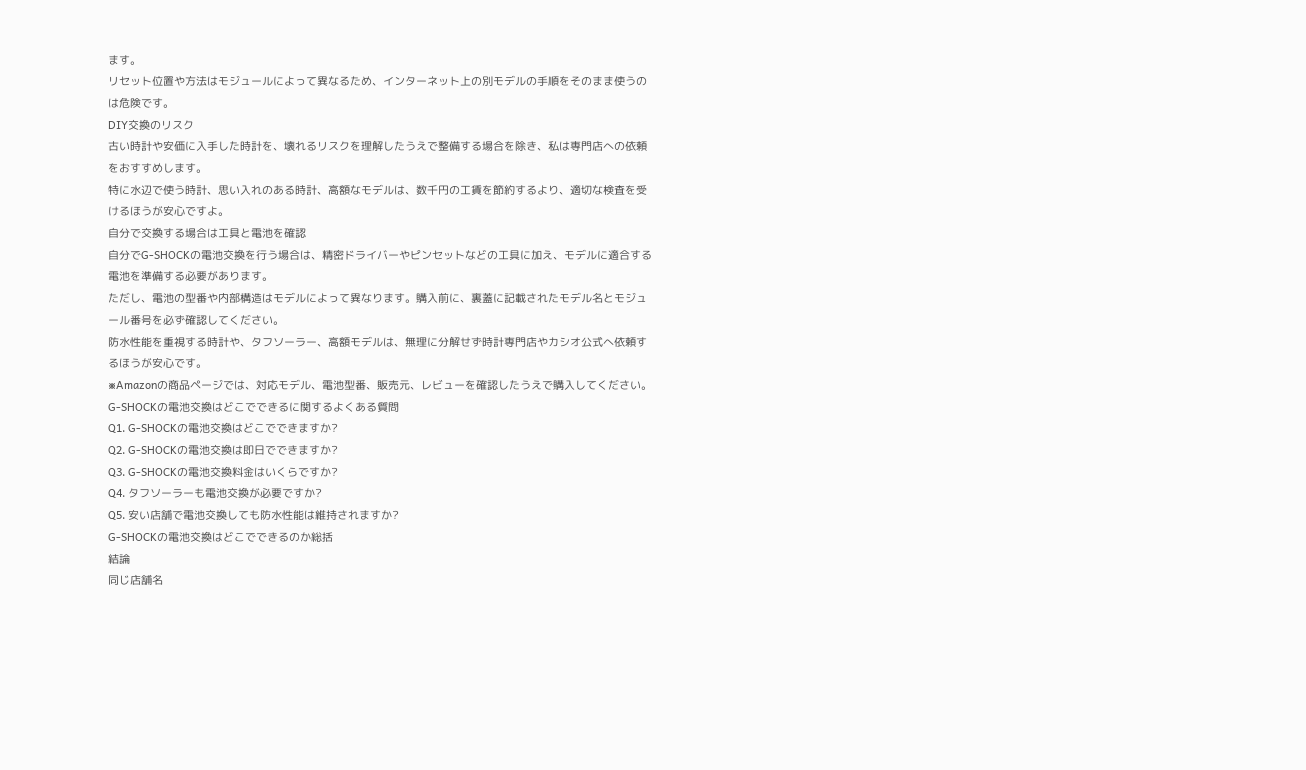ます。
リセット位置や方法はモジュールによって異なるため、インターネット上の別モデルの手順をそのまま使うのは危険です。
DIY交換のリスク
古い時計や安価に入手した時計を、壊れるリスクを理解したうえで整備する場合を除き、私は専門店への依頼をおすすめします。
特に水辺で使う時計、思い入れのある時計、高額なモデルは、数千円の工賃を節約するより、適切な検査を受けるほうが安心ですよ。
自分で交換する場合は工具と電池を確認
自分でG-SHOCKの電池交換を行う場合は、精密ドライバーやピンセットなどの工具に加え、モデルに適合する電池を準備する必要があります。
ただし、電池の型番や内部構造はモデルによって異なります。購入前に、裏蓋に記載されたモデル名とモジュール番号を必ず確認してください。
防水性能を重視する時計や、タフソーラー、高額モデルは、無理に分解せず時計専門店やカシオ公式へ依頼するほうが安心です。
※Amazonの商品ページでは、対応モデル、電池型番、販売元、レビューを確認したうえで購入してください。
G-SHOCKの電池交換はどこでできるに関するよくある質問
Q1. G-SHOCKの電池交換はどこでできますか?
Q2. G-SHOCKの電池交換は即日でできますか?
Q3. G-SHOCKの電池交換料金はいくらですか?
Q4. タフソーラーも電池交換が必要ですか?
Q5. 安い店舗で電池交換しても防水性能は維持されますか?
G-SHOCKの電池交換はどこでできるのか総括
結論
同じ店舗名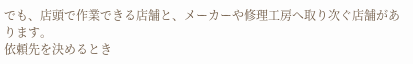でも、店頭で作業できる店舗と、メーカーや修理工房へ取り次ぐ店舗があります。
依頼先を決めるとき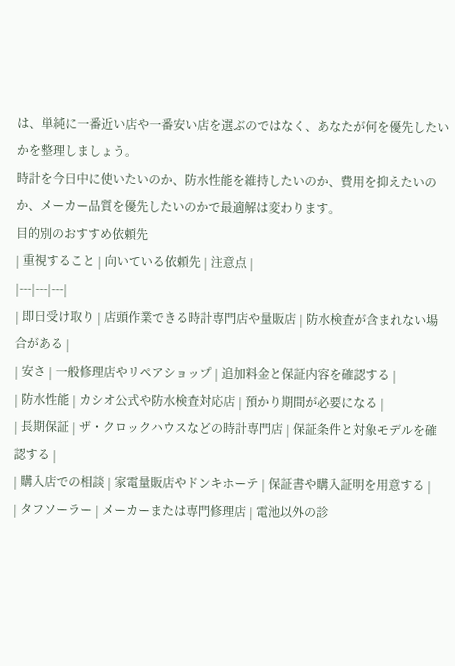は、単純に一番近い店や一番安い店を選ぶのではなく、あなたが何を優先したいかを整理しましょう。
時計を今日中に使いたいのか、防水性能を維持したいのか、費用を抑えたいのか、メーカー品質を優先したいのかで最適解は変わります。
目的別のおすすめ依頼先
| 重視すること | 向いている依頼先 | 注意点 |
|---|---|---|
| 即日受け取り | 店頭作業できる時計専門店や量販店 | 防水検査が含まれない場合がある |
| 安さ | 一般修理店やリペアショップ | 追加料金と保証内容を確認する |
| 防水性能 | カシオ公式や防水検査対応店 | 預かり期間が必要になる |
| 長期保証 | ザ・クロックハウスなどの時計専門店 | 保証条件と対象モデルを確認する |
| 購入店での相談 | 家電量販店やドンキホーテ | 保証書や購入証明を用意する |
| タフソーラー | メーカーまたは専門修理店 | 電池以外の診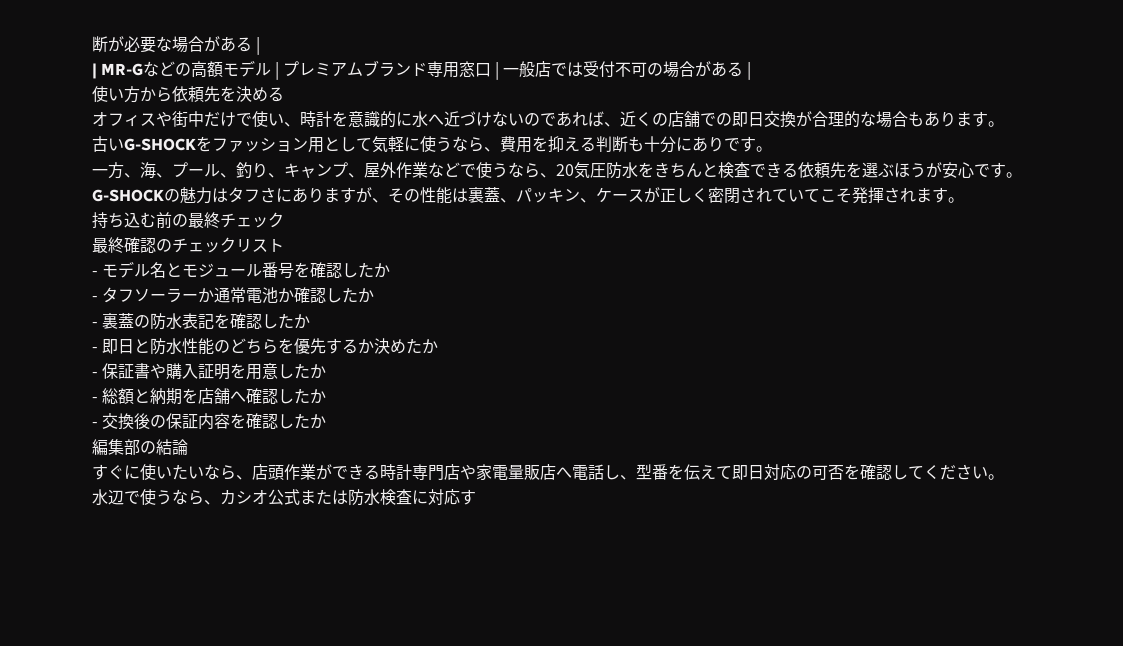断が必要な場合がある |
| MR-Gなどの高額モデル | プレミアムブランド専用窓口 | 一般店では受付不可の場合がある |
使い方から依頼先を決める
オフィスや街中だけで使い、時計を意識的に水へ近づけないのであれば、近くの店舗での即日交換が合理的な場合もあります。
古いG-SHOCKをファッション用として気軽に使うなら、費用を抑える判断も十分にありです。
一方、海、プール、釣り、キャンプ、屋外作業などで使うなら、20気圧防水をきちんと検査できる依頼先を選ぶほうが安心です。
G-SHOCKの魅力はタフさにありますが、その性能は裏蓋、パッキン、ケースが正しく密閉されていてこそ発揮されます。
持ち込む前の最終チェック
最終確認のチェックリスト
- モデル名とモジュール番号を確認したか
- タフソーラーか通常電池か確認したか
- 裏蓋の防水表記を確認したか
- 即日と防水性能のどちらを優先するか決めたか
- 保証書や購入証明を用意したか
- 総額と納期を店舗へ確認したか
- 交換後の保証内容を確認したか
編集部の結論
すぐに使いたいなら、店頭作業ができる時計専門店や家電量販店へ電話し、型番を伝えて即日対応の可否を確認してください。
水辺で使うなら、カシオ公式または防水検査に対応す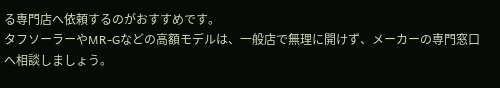る専門店へ依頼するのがおすすめです。
タフソーラーやMR-Gなどの高額モデルは、一般店で無理に開けず、メーカーの専門窓口へ相談しましょう。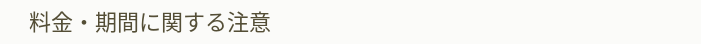料金・期間に関する注意